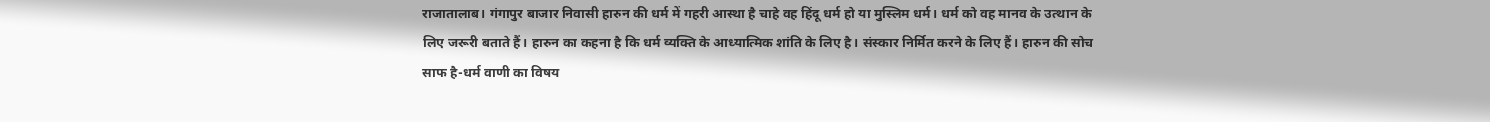राजातालाब। गंगापुर बाजार निवासी हारुन की धर्म में गहरी आस्था है चाहे वह हिंदू धर्म हो या मुस्लिम धर्म। धर्म को वह मानव के उत्थान के लिए जरूरी बताते हैं। हारुन का कहना है कि धर्म व्यक्ति के आध्यात्मिक शांति के लिए है। संस्कार निर्मित करने के लिए हैं। हारुन की सोच साफ है-धर्म वाणी का विषय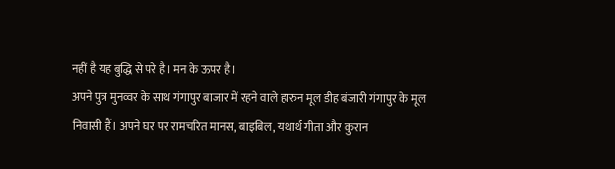नहीं है यह बुद्धि से परे है। मन के ऊपर है।
अपने पुत्र मुनव्वर के साथ गंगापुर बाजार में रहने वाले हारुन मूल डीह बंजारी गंगापुर के मूल निवासी हैं। अपने घर पर रामचरित मानस, बाइबिल, यथार्थ गीता और कुरान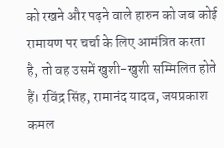को रखने और पढ़ने वाले हारुन को जब कोई रामायण पर चर्चा के लिए आमंत्रित करता है, तो वह उसमें खुशी-खुशी सम्मिलित होते हैं। रविंद्र सिंह, रामानंद यादव, जयप्रकाश कमल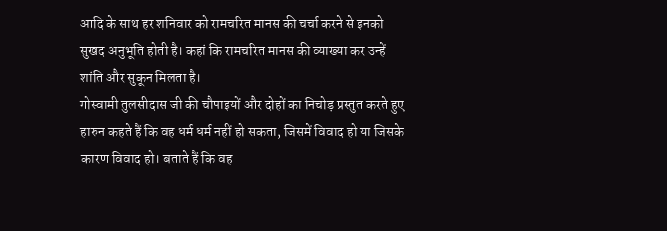आदि के साथ हर शनिवार को रामचरित मानस की चर्चा करने से इनको सुखद अनुभूति होती है। कहां कि रामचरित मानस की व्याख्या कर उन्हें शांति और सुकून मिलता है।
गोस्वामी तुलसीदास जी की चौपाइयों और दोहों का निचोड़ प्रस्तुत करते हुए हारुन कहते हैं कि वह धर्म धर्म नहीं हो सकता, जिसमें विवाद हो या जिसके कारण विवाद हो। बताते हैं कि वह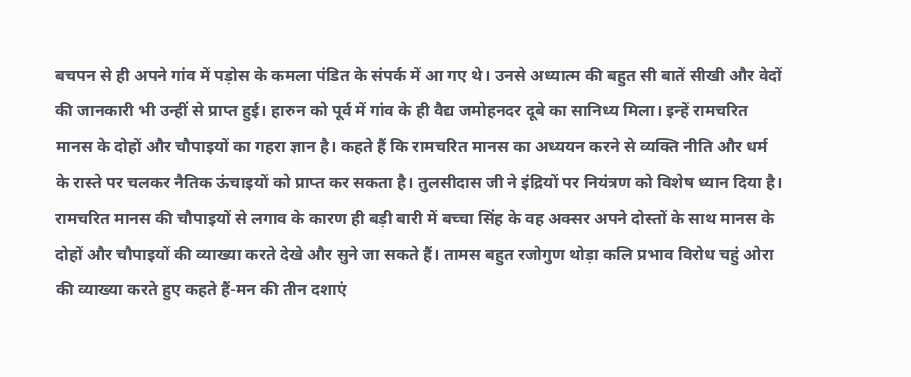बचपन से ही अपने गांव में पड़ोस के कमला पंडित के संपर्क में आ गए थे। उनसे अध्यात्म की बहुत सी बातें सीखी और वेदों की जानकारी भी उन्हीं से प्राप्त हुई। हारुन को पूर्व में गांव के ही वैद्य जमोहनदर दूबे का सानिध्य मिला। इन्हें रामचरित मानस के दोहों और चौपाइयों का गहरा ज्ञान है। कहते हैं कि रामचरित मानस का अध्ययन करने से व्यक्ति नीति और धर्म के रास्ते पर चलकर नैतिक ऊंचाइयों को प्राप्त कर सकता है। तुलसीदास जी ने इंद्रियों पर नियंत्रण को विशेष ध्यान दिया है।
रामचरित मानस की चौपाइयों से लगाव के कारण ही बड़ी बारी में बच्चा सिंह के वह अक्सर अपने दोस्तों के साथ मानस के दोहों और चौपाइयों की व्याख्या करते देखे और सुने जा सकते हैं। तामस बहुत रजोगुण थोड़ा कलि प्रभाव विरोध चहुं ओरा की व्याख्या करते हुए कहते हैं-मन की तीन दशाएं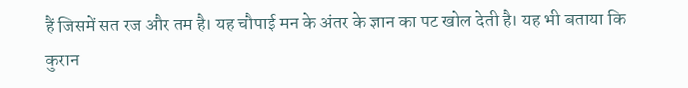हैं जिसमें सत रज और तम है। यह चौपाई मन के अंतर के ज्ञान का पट खोल देती है। यह भी बताया कि कुरान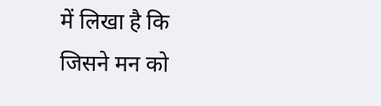में लिखा है कि जिसने मन को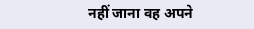नहीं जाना वह अपने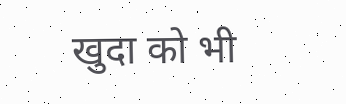खुदा को भी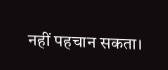नहीं पहचान सकता।